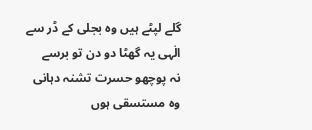گلے لپٹے ہیں وہ بجلی کے ڈر سے
الٰہی یہ گھٹا دو دن تو برسے
نہ پوچھو حسرت تشنہ دہانی
وہ مستسقی ہوں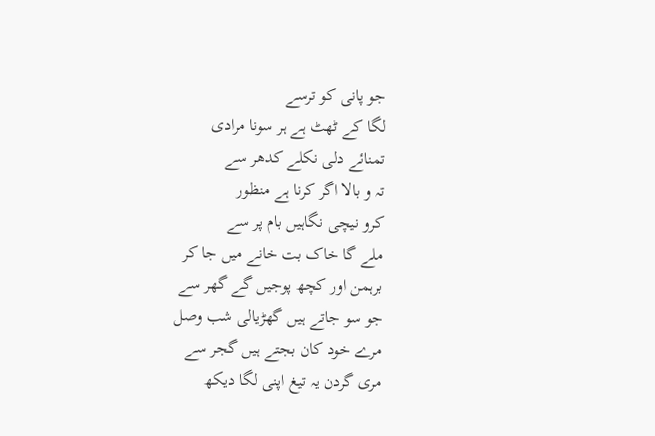جو پانی کو ترسے
لگا کے ٹھٹ ہے ہر سونا مرادی
تمنائے دلی نکلے کدھر سے
تہ و بالا اگر کرنا ہے منظور
کرو نیچی نگاہیں بام پر سے
ملے گا خاک بت خانے میں جا کر
برہمن اور کچھ پوجیں گے گھر سے
جو سو جاتے ہیں گھڑیالی شب وصل
مرے خود کان بجتے ہیں گجر سے
مری گردن یہ تیغ اپنی لگا دیکھ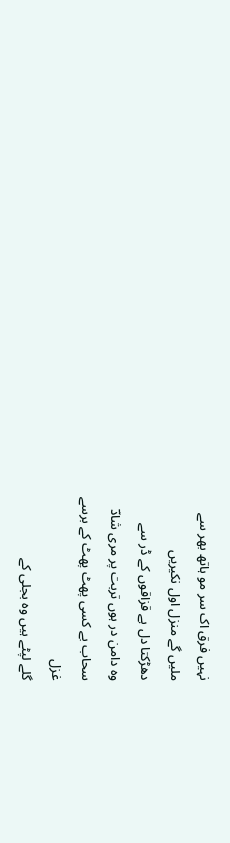نہیں فرق اک سر مو ہاتھ بھر سے
ملیں گے منزل اول نکیریں
دھڑکتا دل ہے قزاقوں کے ڈر سے
وہ دامن در ہوں تربت پر مری شادؔ
سحاب بے کسی پھٹ پھٹ کے برسے
غزل
گلے لپٹے ہیں وہ بجلی کے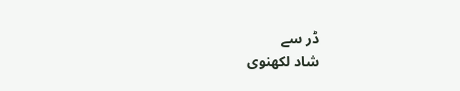ڈر سے
شاد لکھنوی